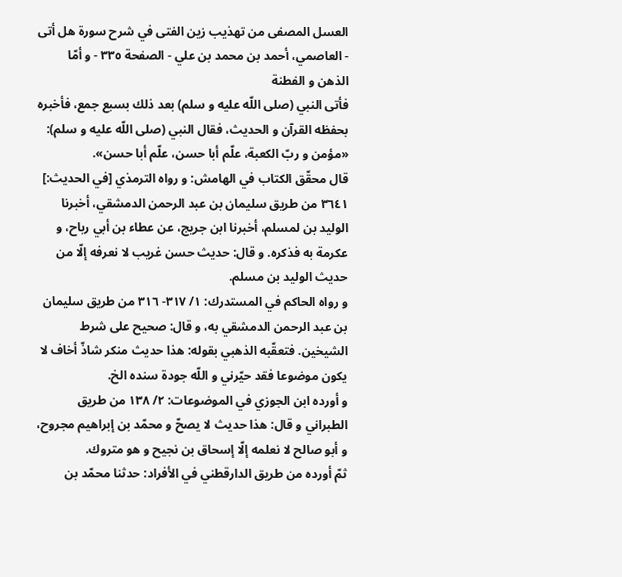العسل المصفى من تهذيب زين الفتى في شرح سورة هل أتى - العاصمي، أحمد بن محمد بن علي - الصفحة ٣٣٥ - و أمّا الذهن و الفطنة
فأتى النبي (صلى اللّه عليه و سلم) بعد ذلك بسبع جمع، فأخبره بحفظه القرآن و الحديث، فقال النبي (صلى اللّه عليه و سلم):
«مؤمن و ربّ الكعبة، علّم أبا حسن، علّم أبا حسن».
قال محقّق الكتاب في الهامش: و رواه الترمذي [في الحديث:] ٣٦٤١ من طريق سليمان بن عبد الرحمن الدمشقي، أخبرنا الوليد بن لمسلم، أخبرنا ابن جريج، عن عطاء بن أبي رباح، و عكرمة به فذكره. و قال: حديث حسن غريب لا نعرفه إلّا من حديث الوليد بن مسلم.
و رواه الحاكم في المستدرك: ١/ ٣١٧- ٣١٦ من طريق سليمان بن عبد الرحمن الدمشقي به، و قال: صحيح على شرط الشيخين. فتعقّبه الذهبي بقوله: هذا حديث منكر شاذّ أخاف لا يكون موضوعا فقد حيّرني و اللّه جودة سنده الخ.
و أورده ابن الجوزي في الموضوعات: ٢/ ١٣٨ من طريق الطبراني و قال: هذا حديث لا يصحّ و محمّد بن إبراهيم مجروح، و أبو صالح لا نعلمه إلّا إسحاق بن نجيح و هو متروك.
ثمّ أورده من طريق الدارقطني في الأفراد: حدثنا محمّد بن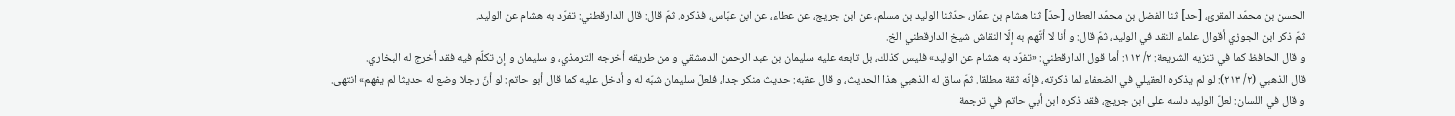الحسن بن محمّد المقرئ، [حد] ثنا الفضل بن محمّد العطار، [حدّ] ثنا هشام بن عمّار، حدّثنا الوليد بن مسلم، عن ابن جريج، عن عطاء، عن ابن عبّاس، فذكره. ثمّ قال: قال الدارقطني: تفرّد به هشام عن الوليد.
ثمّ ذكر ابن الجوزي أقوال علماء النقد في الوليد، ثمّ قال: و أنا لا أتّهم به إلّا النقاش شيخ الدارقطني الخ.
و قال الحافظ كما في تنزيه الشريعة: ٢/ ١١٢: أما قول الدارقطني: «تفرّد به هشام عن الوليد» فليس كذلك، بل تابعه عليه سليمان بن عبد الرحمن الدمشقي و من طريقه أخرجه الترمذي، و سليمان و إن تكلّم فيه فقد أخرج له البخاري.
قال الذهبي (٢/ ٢١٣): لو لم يذكره العقيلي في الضعفاء لما ذكرته، فإنّه ثقة مطلقا. ثمّ ساق له الذهبي هذا الحديث، و قال عقبه: حديث منكر جدا، فلعلّ سليمان شبّه له و أدخل عليه كما قال أبو حاتم: لو أنّ رجلا وضع له حديثا لم يفهم» انتهى.
و قال في اللسان: لعلّ الوليد دلسه على ابن جريج، فقد ذكره ابن أبي حاتم في ترجمة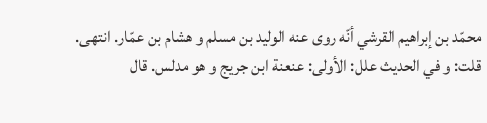محمّد بن إبراهيم القرشي أنّه روى عنه الوليد بن مسلم و هشام بن عمّار. انتهى.
قلت: و في الحديث علل: الأولى: عنعنة ابن جريج و هو مدلس. قال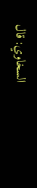السخاوي: قال